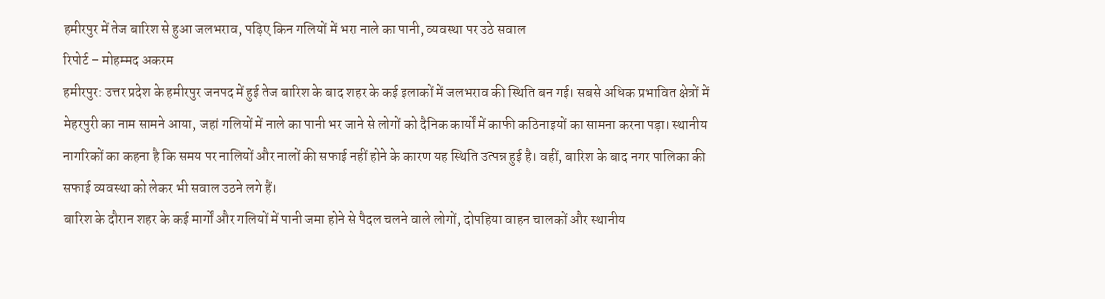हमीरपुर में तेज बारिश से हुआ जलभराव, पढ़िए किन गलियों में भरा नाले का पानी, व्यवस्था पर उठे सवाल
रिपोर्ट – मोहम्मद अकरम
हमीरपुर: उत्तर प्रदेश के हमीरपुर जनपद में हुई तेज बारिश के बाद शहर के कई इलाकों में जलभराव की स्थिति बन गई। सबसे अधिक प्रभावित क्षेत्रों में मेहरपुरी का नाम सामने आया, जहां गलियों में नाले का पानी भर जाने से लोगों को दैनिक कार्यों में काफी कठिनाइयों का सामना करना पड़ा। स्थानीय नागरिकों का कहना है कि समय पर नालियों और नालों की सफाई नहीं होने के कारण यह स्थिति उत्पन्न हुई है। वहीं, बारिश के बाद नगर पालिका की सफाई व्यवस्था को लेकर भी सवाल उठने लगे हैं।
बारिश के दौरान शहर के कई मार्गों और गलियों में पानी जमा होने से पैदल चलने वाले लोगों, दोपहिया वाहन चालकों और स्थानीय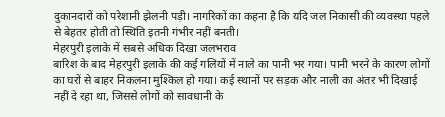दुकानदारों को परेशानी झेलनी पड़ी। नागरिकों का कहना है कि यदि जल निकासी की व्यवस्था पहले से बेहतर होती तो स्थिति इतनी गंभीर नहीं बनती।
मेहरपुरी इलाके में सबसे अधिक दिखा जलभराव
बारिश के बाद मेहरपुरी इलाके की कई गलियों में नाले का पानी भर गया। पानी भरने के कारण लोगों का घरों से बाहर निकलना मुश्किल हो गया। कई स्थानों पर सड़क और नाली का अंतर भी दिखाई नहीं दे रहा था, जिससे लोगों को सावधानी के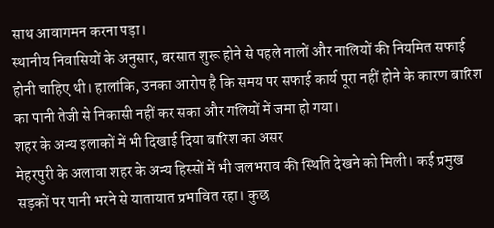साथ आवागमन करना पड़ा।
स्थानीय निवासियों के अनुसार, बरसात शुरू होने से पहले नालों और नालियों की नियमित सफाई होनी चाहिए थी। हालांकि, उनका आरोप है कि समय पर सफाई कार्य पूरा नहीं होने के कारण बारिश का पानी तेजी से निकासी नहीं कर सका और गलियों में जमा हो गया।
शहर के अन्य इलाकों में भी दिखाई दिया बारिश का असर
मेहरपुरी के अलावा शहर के अन्य हिस्सों में भी जलभराव की स्थिति देखने को मिली। कई प्रमुख सड़कों पर पानी भरने से यातायात प्रभावित रहा। कुछ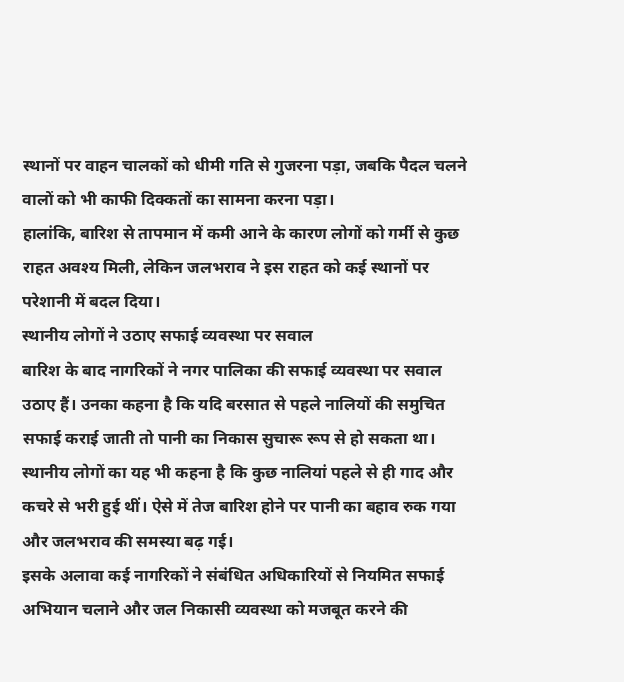स्थानों पर वाहन चालकों को धीमी गति से गुजरना पड़ा, जबकि पैदल चलने वालों को भी काफी दिक्कतों का सामना करना पड़ा।
हालांकि, बारिश से तापमान में कमी आने के कारण लोगों को गर्मी से कुछ राहत अवश्य मिली, लेकिन जलभराव ने इस राहत को कई स्थानों पर परेशानी में बदल दिया।
स्थानीय लोगों ने उठाए सफाई व्यवस्था पर सवाल
बारिश के बाद नागरिकों ने नगर पालिका की सफाई व्यवस्था पर सवाल उठाए हैं। उनका कहना है कि यदि बरसात से पहले नालियों की समुचित सफाई कराई जाती तो पानी का निकास सुचारू रूप से हो सकता था।
स्थानीय लोगों का यह भी कहना है कि कुछ नालियां पहले से ही गाद और कचरे से भरी हुई थीं। ऐसे में तेज बारिश होने पर पानी का बहाव रुक गया और जलभराव की समस्या बढ़ गई।
इसके अलावा कई नागरिकों ने संबंधित अधिकारियों से नियमित सफाई अभियान चलाने और जल निकासी व्यवस्था को मजबूत करने की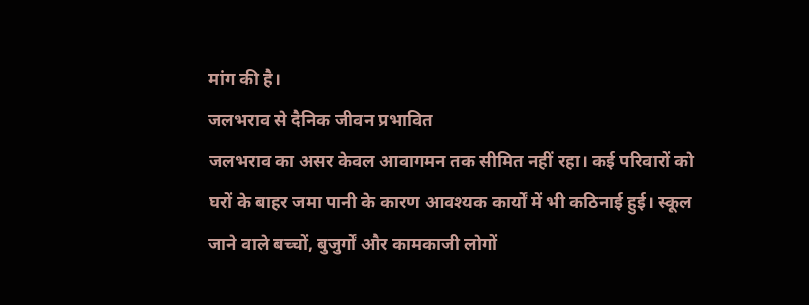मांग की है।
जलभराव से दैनिक जीवन प्रभावित
जलभराव का असर केवल आवागमन तक सीमित नहीं रहा। कई परिवारों को घरों के बाहर जमा पानी के कारण आवश्यक कार्यों में भी कठिनाई हुई। स्कूल जाने वाले बच्चों, बुजुर्गों और कामकाजी लोगों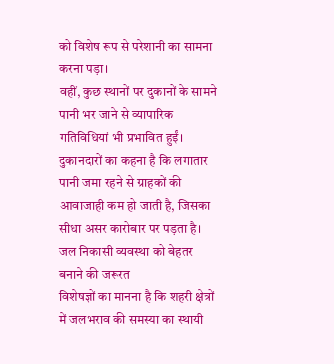को विशेष रूप से परेशानी का सामना करना पड़ा।
वहीं, कुछ स्थानों पर दुकानों के सामने पानी भर जाने से व्यापारिक गतिविधियां भी प्रभावित हुईं। दुकानदारों का कहना है कि लगातार पानी जमा रहने से ग्राहकों की आवाजाही कम हो जाती है, जिसका सीधा असर कारोबार पर पड़ता है।
जल निकासी व्यवस्था को बेहतर बनाने की जरूरत
विशेषज्ञों का मानना है कि शहरी क्षेत्रों में जलभराव की समस्या का स्थायी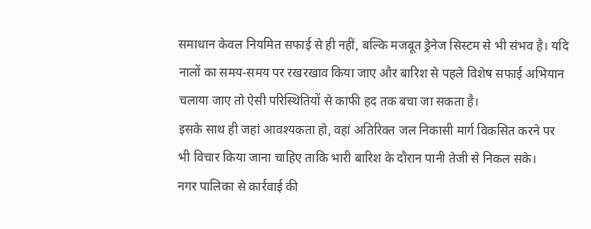समाधान केवल नियमित सफाई से ही नहीं, बल्कि मजबूत ड्रेनेज सिस्टम से भी संभव है। यदि नालों का समय-समय पर रखरखाव किया जाए और बारिश से पहले विशेष सफाई अभियान चलाया जाए तो ऐसी परिस्थितियों से काफी हद तक बचा जा सकता है।
इसके साथ ही जहां आवश्यकता हो, वहां अतिरिक्त जल निकासी मार्ग विकसित करने पर भी विचार किया जाना चाहिए ताकि भारी बारिश के दौरान पानी तेजी से निकल सके।
नगर पालिका से कार्रवाई की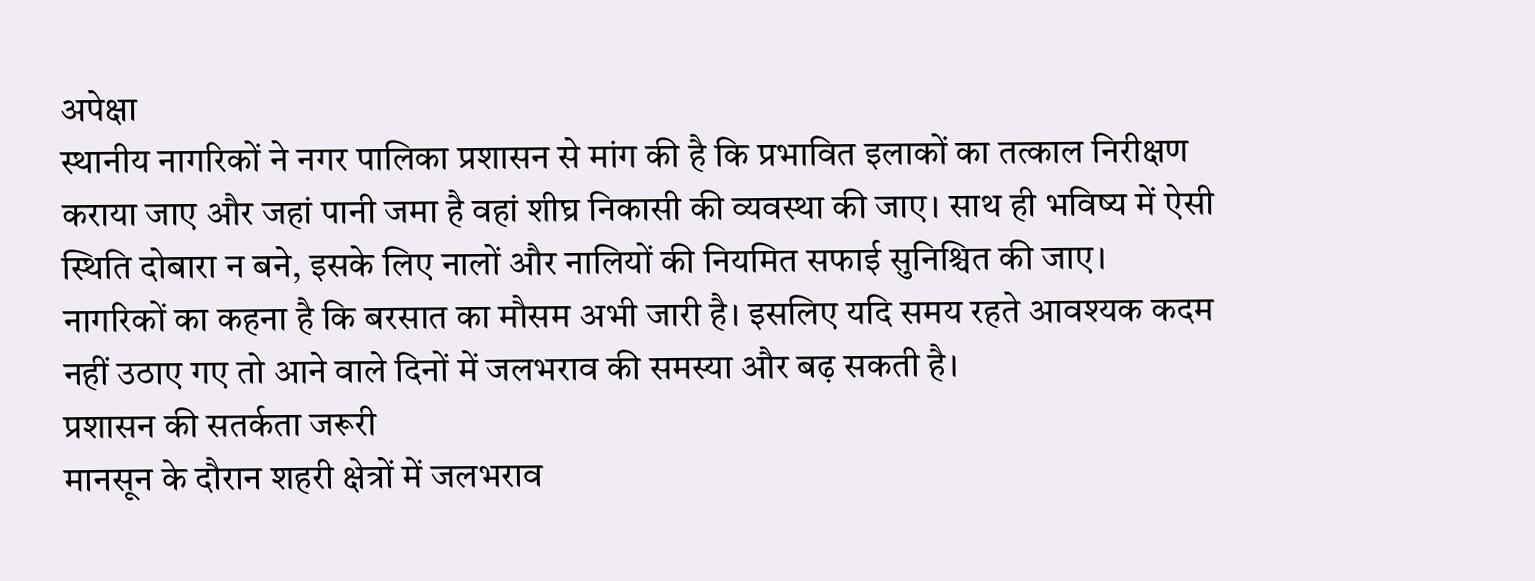अपेक्षा
स्थानीय नागरिकों ने नगर पालिका प्रशासन से मांग की है कि प्रभावित इलाकों का तत्काल निरीक्षण कराया जाए और जहां पानी जमा है वहां शीघ्र निकासी की व्यवस्था की जाए। साथ ही भविष्य में ऐसी स्थिति दोबारा न बने, इसके लिए नालों और नालियों की नियमित सफाई सुनिश्चित की जाए।
नागरिकों का कहना है कि बरसात का मौसम अभी जारी है। इसलिए यदि समय रहते आवश्यक कदम नहीं उठाए गए तो आने वाले दिनों में जलभराव की समस्या और बढ़ सकती है।
प्रशासन की सतर्कता जरूरी
मानसून के दौरान शहरी क्षेत्रों में जलभराव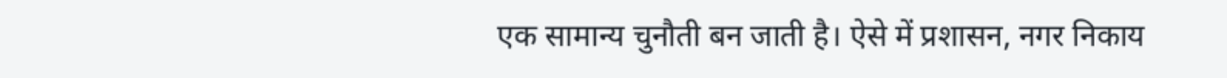एक सामान्य चुनौती बन जाती है। ऐसे में प्रशासन, नगर निकाय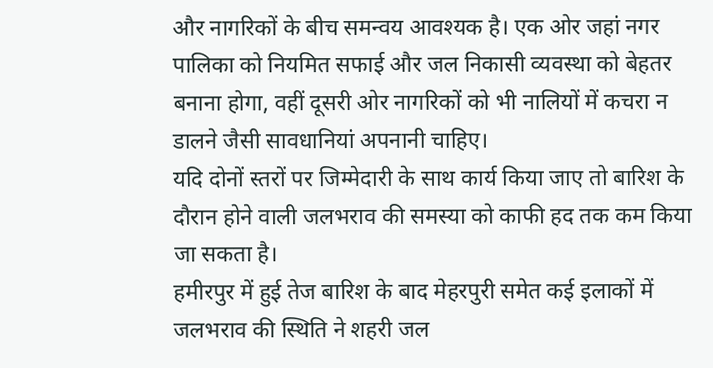और नागरिकों के बीच समन्वय आवश्यक है। एक ओर जहां नगर पालिका को नियमित सफाई और जल निकासी व्यवस्था को बेहतर बनाना होगा, वहीं दूसरी ओर नागरिकों को भी नालियों में कचरा न डालने जैसी सावधानियां अपनानी चाहिए।
यदि दोनों स्तरों पर जिम्मेदारी के साथ कार्य किया जाए तो बारिश के दौरान होने वाली जलभराव की समस्या को काफी हद तक कम किया जा सकता है।
हमीरपुर में हुई तेज बारिश के बाद मेहरपुरी समेत कई इलाकों में जलभराव की स्थिति ने शहरी जल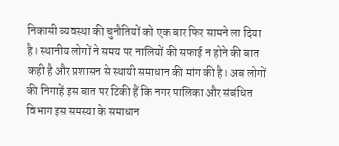निकासी व्यवस्था की चुनौतियों को एक बार फिर सामने ला दिया है। स्थानीय लोगों ने समय पर नालियों की सफाई न होने की बात कही है और प्रशासन से स्थायी समाधान की मांग की है। अब लोगों की निगाहें इस बात पर टिकी हैं कि नगर पालिका और संबंधित विभाग इस समस्या के समाधान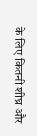के लिए कितनी शीघ्र और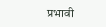प्रभावी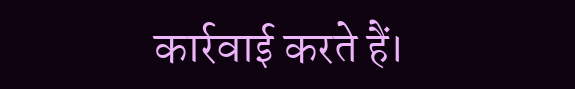कार्रवाई करते हैं।